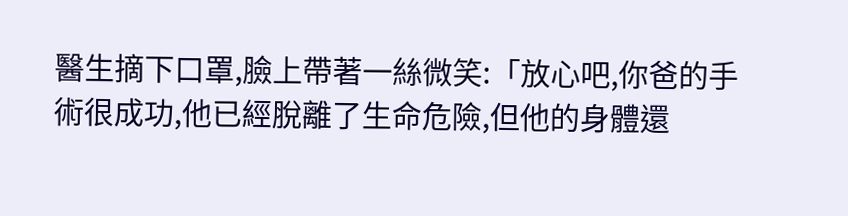醫生摘下口罩,臉上帶著一絲微笑:「放心吧,你爸的手術很成功,他已經脫離了生命危險,但他的身體還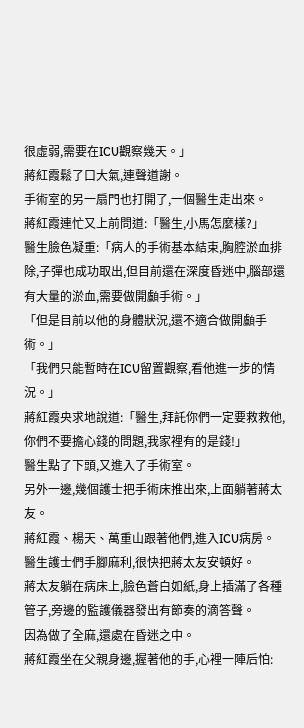很虛弱,需要在ICU觀察幾天。」
蔣紅霞鬆了口大氣,連聲道謝。
手術室的另一扇門也打開了,一個醫生走出來。
蔣紅霞連忙又上前問道:「醫生,小馬怎麼樣?」
醫生臉色凝重:「病人的手術基本結束,胸腔淤血排除,子彈也成功取出,但目前還在深度昏迷中,腦部還有大量的淤血,需要做開顱手術。」
「但是目前以他的身體狀況,還不適合做開顱手術。」
「我們只能暫時在ICU留置觀察,看他進一步的情況。」
蔣紅霞央求地說道:「醫生,拜託你們一定要救救他,你們不要擔心錢的問題,我家裡有的是錢!」
醫生點了下頭,又進入了手術室。
另外一邊,幾個護士把手術床推出來,上面躺著蔣太友。
蔣紅霞、楊天、萬重山跟著他們,進入ICU病房。
醫生護士們手腳麻利,很快把蔣太友安頓好。
蔣太友躺在病床上,臉色蒼白如紙,身上插滿了各種管子,旁邊的監護儀器發出有節奏的滴答聲。
因為做了全麻,還處在昏迷之中。
蔣紅霞坐在父親身邊,握著他的手,心裡一陣后怕: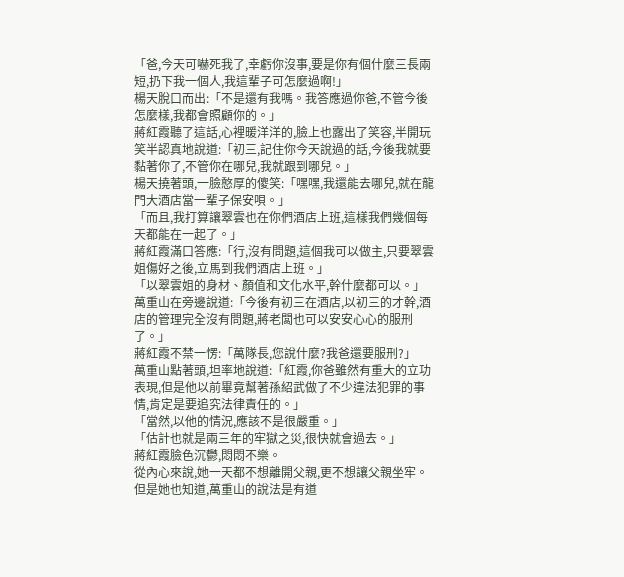「爸,今天可嚇死我了,幸虧你沒事,要是你有個什麼三長兩短,扔下我一個人,我這輩子可怎麼過啊!」
楊天脫口而出:「不是還有我嗎。我答應過你爸,不管今後怎麼樣,我都會照顧你的。」
蔣紅霞聽了這話,心裡暖洋洋的,臉上也露出了笑容,半開玩笑半認真地說道:「初三,記住你今天說過的話,今後我就要黏著你了,不管你在哪兒,我就跟到哪兒。」
楊天撓著頭,一臉憨厚的傻笑:「嘿嘿,我還能去哪兒,就在龍門大酒店當一輩子保安唄。」
「而且,我打算讓翠雲也在你們酒店上班,這樣我們幾個每天都能在一起了。」
蔣紅霞滿口答應:「行,沒有問題,這個我可以做主,只要翠雲姐傷好之後,立馬到我們酒店上班。」
「以翠雲姐的身材、顏值和文化水平,幹什麼都可以。」
萬重山在旁邊說道:「今後有初三在酒店,以初三的才幹,酒店的管理完全沒有問題,蔣老闆也可以安安心心的服刑了。」
蔣紅霞不禁一愣:「萬隊長,您說什麼?我爸還要服刑?」
萬重山點著頭,坦率地說道:「紅霞,你爸雖然有重大的立功表現,但是他以前畢竟幫著孫紹武做了不少違法犯罪的事情,肯定是要追究法律責任的。」
「當然,以他的情況,應該不是很嚴重。」
「估計也就是兩三年的牢獄之災,很快就會過去。」
蔣紅霞臉色沉鬱,悶悶不樂。
從內心來說,她一天都不想離開父親,更不想讓父親坐牢。
但是她也知道,萬重山的說法是有道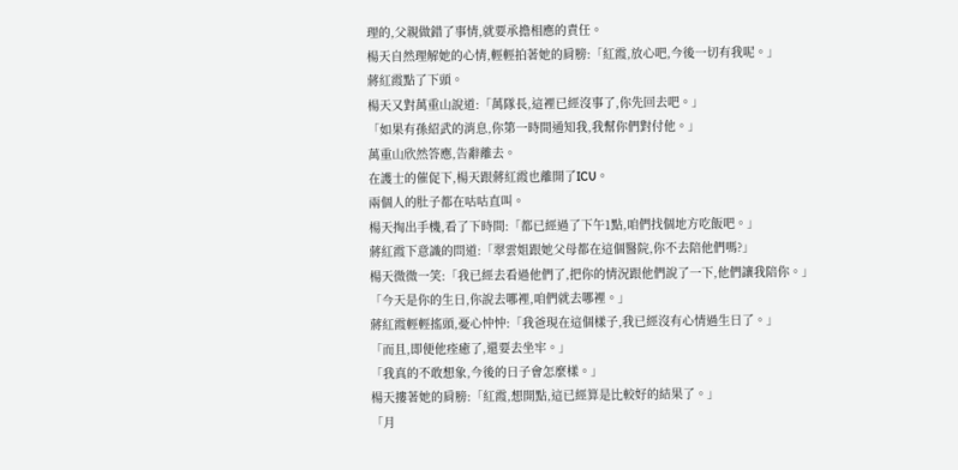理的,父親做錯了事情,就要承擔相應的責任。
楊天自然理解她的心情,輕輕拍著她的肩膀:「紅霞,放心吧,今後一切有我呢。」
蔣紅霞點了下頭。
楊天又對萬重山說道:「萬隊長,這裡已經沒事了,你先回去吧。」
「如果有孫紹武的消息,你第一時間通知我,我幫你們對付他。」
萬重山欣然答應,告辭離去。
在護士的催促下,楊天跟蔣紅霞也離開了ICU。
兩個人的肚子都在咕咕直叫。
楊天掏出手機,看了下時間:「都已經過了下午1點,咱們找個地方吃飯吧。」
蔣紅霞下意識的問道:「翠雲姐跟她父母都在這個醫院,你不去陪他們嗎?」
楊天微微一笑:「我已經去看過他們了,把你的情況跟他們說了一下,他們讓我陪你。」
「今天是你的生日,你說去哪裡,咱們就去哪裡。」
蔣紅霞輕輕搖頭,憂心忡忡:「我爸現在這個樣子,我已經沒有心情過生日了。」
「而且,即便他痊癒了,還要去坐牢。」
「我真的不敢想象,今後的日子會怎麼樣。」
楊天摟著她的肩膀:「紅霞,想開點,這已經算是比較好的結果了。」
「月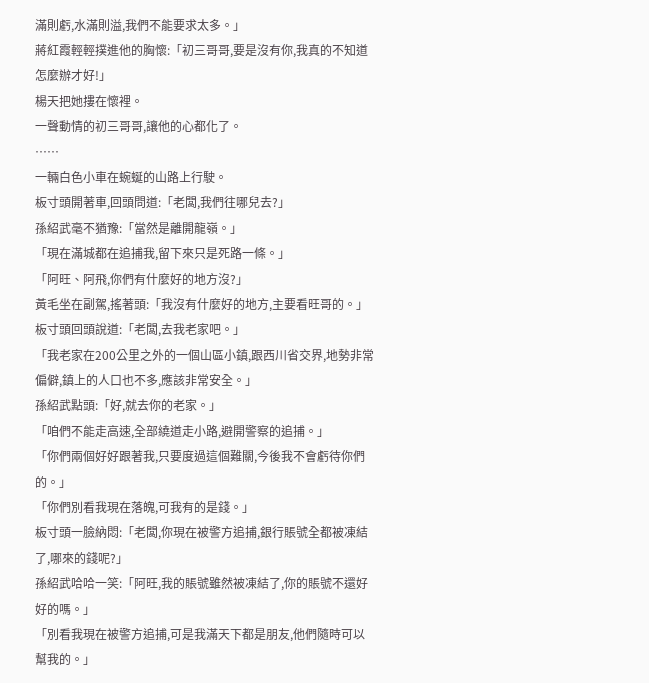滿則虧,水滿則溢,我們不能要求太多。」
蔣紅霞輕輕撲進他的胸懷:「初三哥哥,要是沒有你,我真的不知道怎麼辦才好!」
楊天把她摟在懷裡。
一聲動情的初三哥哥,讓他的心都化了。
……
一輛白色小車在蜿蜒的山路上行駛。
板寸頭開著車,回頭問道:「老闆,我們往哪兒去?」
孫紹武毫不猶豫:「當然是離開龍嶺。」
「現在滿城都在追捕我,留下來只是死路一條。」
「阿旺、阿飛,你們有什麼好的地方沒?」
黃毛坐在副駕,搖著頭:「我沒有什麼好的地方,主要看旺哥的。」
板寸頭回頭說道:「老闆,去我老家吧。」
「我老家在200公里之外的一個山區小鎮,跟西川省交界,地勢非常偏僻,鎮上的人口也不多,應該非常安全。」
孫紹武點頭:「好,就去你的老家。」
「咱們不能走高速,全部繞道走小路,避開警察的追捕。」
「你們兩個好好跟著我,只要度過這個難關,今後我不會虧待你們的。」
「你們別看我現在落魄,可我有的是錢。」
板寸頭一臉納悶:「老闆,你現在被警方追捕,銀行賬號全都被凍結了,哪來的錢呢?」
孫紹武哈哈一笑:「阿旺,我的賬號雖然被凍結了,你的賬號不還好好的嗎。」
「別看我現在被警方追捕,可是我滿天下都是朋友,他們隨時可以幫我的。」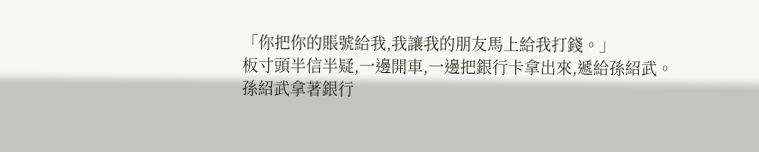「你把你的賬號給我,我讓我的朋友馬上給我打錢。」
板寸頭半信半疑,一邊開車,一邊把銀行卡拿出來,遞給孫紹武。
孫紹武拿著銀行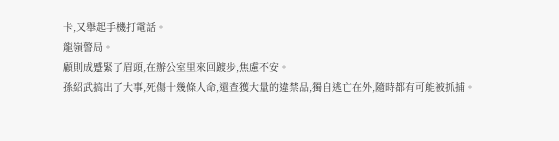卡,又舉起手機打電話。
龍嶺警局。
顧則成蹙緊了眉頭,在辦公室里來回踱步,焦慮不安。
孫紹武搞出了大事,死傷十幾條人命,還查獲大量的違禁品,獨自逃亡在外,隨時都有可能被抓捕。